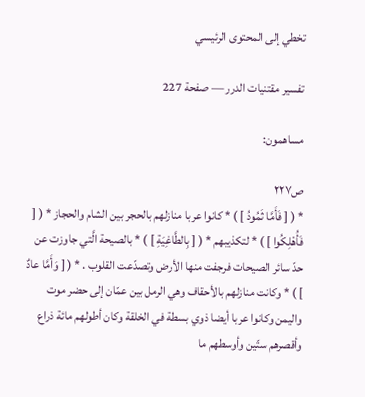تخطي إلى المحتوى الرئيسي

تفسير مقتنيات الدرر — صفحة 227

مساهمون:

ص٢٢٧
* ( [ فَأَمَّا ثَمُودُ ] ) * كانوا عربا منازلهم بالحجر بين الشام والحجاز * ( [ فَأُهْلِكُوا ] ) * لتكذيبهم * ( [ بِالطَّاغِيَةِ ] ) * بالصيحة الَّتي جاوزت عن حدّ سائر الصيحات فرجفت منها الأرض وتصدّعت القلوب . * ( [ وَأَمَّا عادٌ ] ) * وكانت منازلهم بالأحقاف وهي الرمل بين عمّان إلى حضر موت واليمن وكانوا عربا أيضا ذوي بسطة في الخلقة وكان أطولهم مائة ذراع وأقصرهم ستّين وأوسطهم ما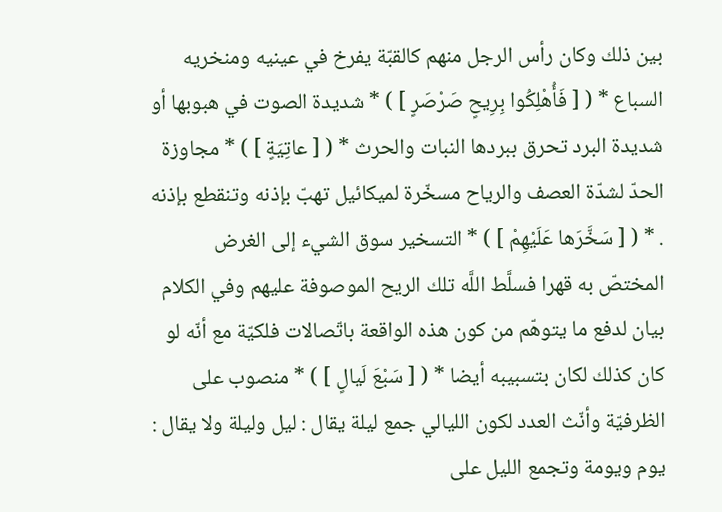بين ذلك وكان رأس الرجل منهم كالقبّة يفرخ في عينيه ومنخريه السباع * ( [ فَأُهْلِكُوا بِرِيحٍ صَرْصَرٍ ] ) * شديدة الصوت في هبوبها أو شديدة البرد تحرق ببردها النبات والحرث * ( [ عاتِيَةٍ ] ) * مجاوزة الحدّ لشدّة العصف والرياح مسخّرة لميكائيل تهبّ بإذنه وتنقطع بإذنه . * ( [ سَخَّرَها عَلَيْهِمْ ] ) * التسخير سوق الشيء إلى الغرض المختصّ به قهرا فسلَّط اللَّه تلك الريح الموصوفة عليهم وفي الكلام بيان لدفع ما يتوهّم من كون هذه الواقعة باتّصالات فلكيّة مع أنّه لو كان كذلك لكان بتسبيبه أيضا * ( [ سَبْعَ لَيالٍ ] ) * منصوب على الظرفيّة وأنّث العدد لكون الليالي جمع ليلة يقال : ليل وليلة ولا يقال : يوم ويومة وتجمع الليل على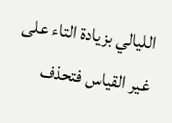الليالي بزيادة التاء على غير القياس فتحذف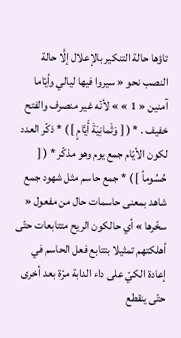تاؤها حالة التنكير بالإعلال إلَّا حالة النصب نحو « سيروا فيها ليالي وأيّاما آمنين « 1 » » لأنّه غير منصرف والفتح خفيف . * ( [ وَثَمانِيَةَ أَيَّامٍ ] ) * ذكّر العدد لكون الأيّام جمع يوم وهو مذكّر * ( [ حُسُوماً ] ) * جمع حاسم مثل شهود جمع شاهد بمعنى حاسمات حال من مفعول « سخّرها » أي حالكون الريح متتابعات حتّى أهلكتهم تمثيلا بتتابع فعل الحاسم في إعادة الكيّ على داء الدابة مرّة بعد أخرى حتّى ينقطع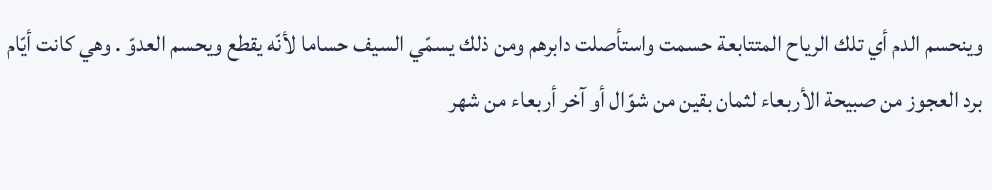وينحسم الدم أي تلك الرياح المتتابعة حسمت واستأصلت دابرهم ومن ذلك يسمّي السيف حساما لأنّه يقطع ويحسم العدوّ . وهي كانت أيّام برد العجوز من صبيحة الأربعاء لثمان بقين من شوّال أو آخر أربعاء من شهر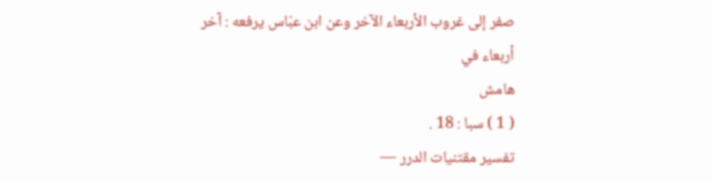صفر إلى غروب الأربعاء الآخر وعن ابن عبّاس يرفعه : آخر أربعاء في
هامش
( 1 ) سبا : 18 .
تفسير مقتنيات الدرر —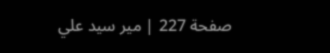صفحة 227 | مير سيد علي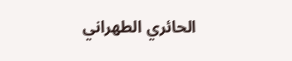الحائري الطهراني